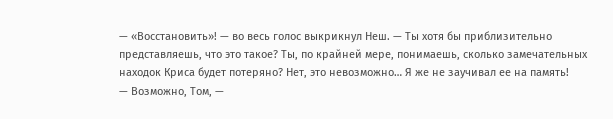— «Восстановить»! — во весь голос выкрикнул Неш. — Ты хотя бы приблизительно представляешь, что это такое? Ты, по крайней мере, понимаешь, сколько замечательных находок Криса будет потеряно? Нет, это невозможно… Я же не заучивал ее на память!
— Возможно, Том, —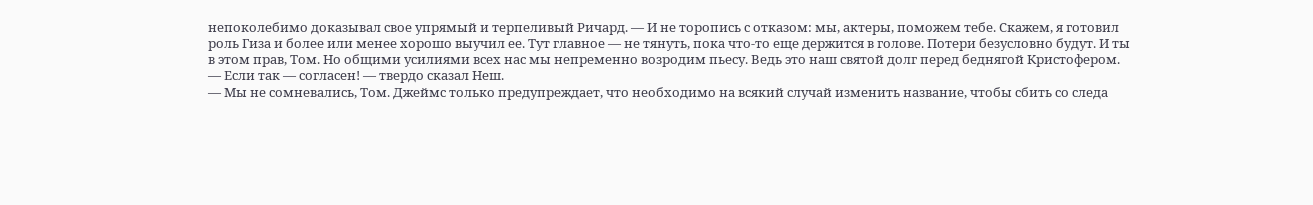непоколебимо доказывал свое упрямый и терпеливый Ричард. — И не торопись с отказом: мы, актеры, поможем тебе. Скажем, я готовил роль Гиза и более или менее хорошо выучил ее. Тут главное — не тянуть, пока что-то еще держится в голове. Потери безусловно будут. И ты в этом прав, Том. Но общими усилиями всех нас мы непременно возродим пьесу. Ведь это наш святой долг перед беднягой Кристофером.
— Если так — согласен! — твердо сказал Неш.
— Мы не сомневались, Том. Джеймс только предупреждает, что необходимо на всякий случай изменить название, чтобы сбить со следа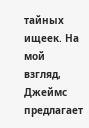тайных ищеек. На мой взгляд, Джеймс предлагает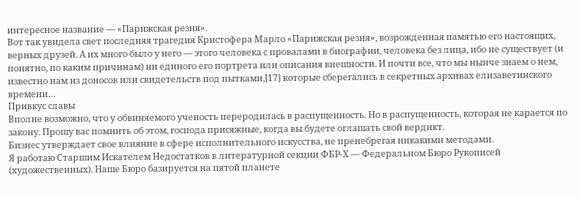интересное название — «Парижская резня».
Вот так увидела свет последняя трагедия Кристофера Марло «Парижская резня», возрожденная памятью его настоящих, верных друзей. А их много было у него — этого человека с провалами в биографии, человека без лица, ибо не существует (и понятно, по каким причинам) ни единого его портрета или описания внешности. И почти все, что мы нынче знаем о нем, известно нам из доносов или свидетельств под пытками,[17] которые сберегались в секретных архивах елизаветинского времени…
Привкус славы
Вполне возможно, что у обвиняемого ученость переродилась в распущенность. Но в распущенность, которая не карается по закону. Прошу вас помнить об этом, господа присяжные, когда вы будете оглашать свой вердикт.
Бизнес утверждает свое влияние в сфере исполнительного искусства, не пренебрегая никакими методами.
Я работаю Старшим Искателем Недостатков в литературной секции ФБР-Х — Федеральном Бюро Рукописей (художественных). Наше Бюро базируется на пятой планете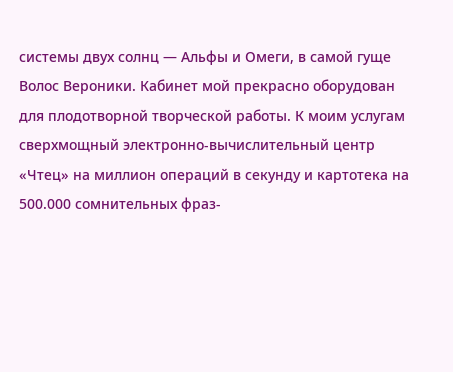системы двух солнц — Альфы и Омеги, в самой гуще Волос Вероники. Кабинет мой прекрасно оборудован для плодотворной творческой работы. К моим услугам сверхмощный электронно-вычислительный центр «Чтец» на миллион операций в секунду и картотека на 500.000 сомнительных фраз-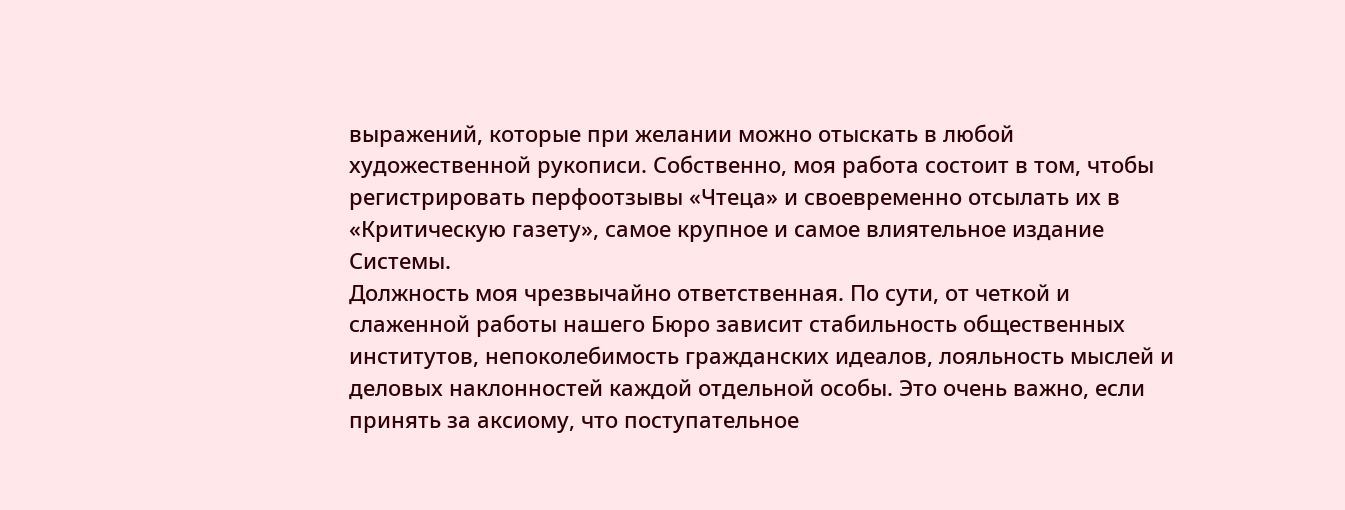выражений, которые при желании можно отыскать в любой художественной рукописи. Собственно, моя работа состоит в том, чтобы регистрировать перфоотзывы «Чтеца» и своевременно отсылать их в «Критическую газету», самое крупное и самое влиятельное издание Системы.
Должность моя чрезвычайно ответственная. По сути, от четкой и слаженной работы нашего Бюро зависит стабильность общественных институтов, непоколебимость гражданских идеалов, лояльность мыслей и деловых наклонностей каждой отдельной особы. Это очень важно, если принять за аксиому, что поступательное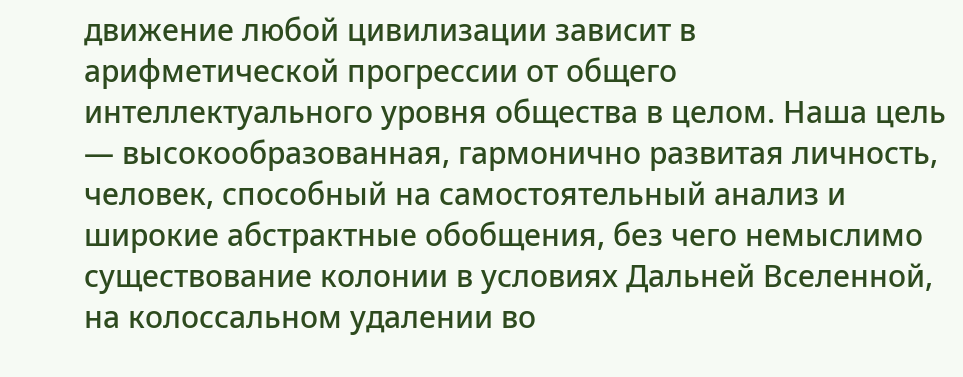движение любой цивилизации зависит в арифметической прогрессии от общего интеллектуального уровня общества в целом. Наша цель — высокообразованная, гармонично развитая личность, человек, способный на самостоятельный анализ и широкие абстрактные обобщения, без чего немыслимо существование колонии в условиях Дальней Вселенной, на колоссальном удалении во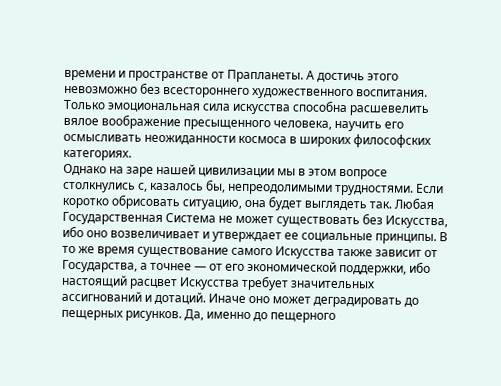времени и пространстве от Прапланеты. А достичь этого невозможно без всестороннего художественного воспитания. Только эмоциональная сила искусства способна расшевелить вялое воображение пресыщенного человека, научить его осмысливать неожиданности космоса в широких философских категориях.
Однако на заре нашей цивилизации мы в этом вопросе столкнулись с, казалось бы, непреодолимыми трудностями. Если коротко обрисовать ситуацию, она будет выглядеть так. Любая Государственная Система не может существовать без Искусства, ибо оно возвеличивает и утверждает ее социальные принципы. В то же время существование самого Искусства также зависит от Государства, а точнее — от его экономической поддержки, ибо настоящий расцвет Искусства требует значительных ассигнований и дотаций. Иначе оно может деградировать до пещерных рисунков. Да, именно до пещерного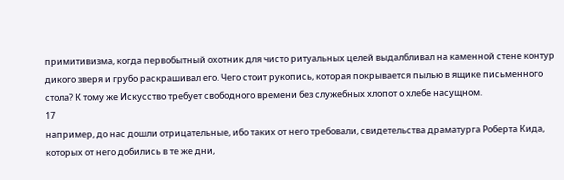примитивизма, когда первобытный охотник для чисто ритуальных целей выдалбливал на каменной стене контур дикого зверя и грубо раскрашивал его. Чего стоит рукопись, которая покрывается пылью в ящике письменного стола? К тому же Искусство требует свободного времени без служебных хлопот о хлебе насущном.
17
например, до нас дошли отрицательные, ибо таких от него требовали, свидетельства драматурга Роберта Кида, которых от него добились в те же дни,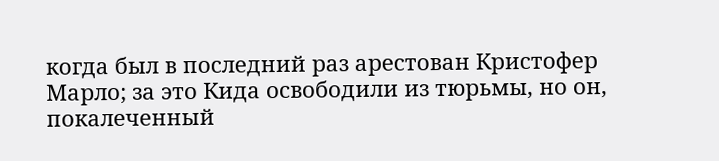когда был в последний раз арестован Кристофер Марло; за это Кида освободили из тюрьмы, но он, покалеченный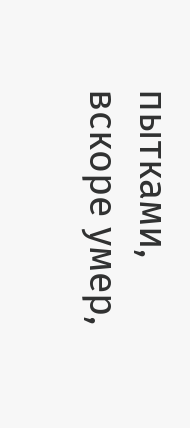пытками, вскоре умер,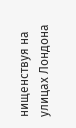нищенствуя на улицах Лондона